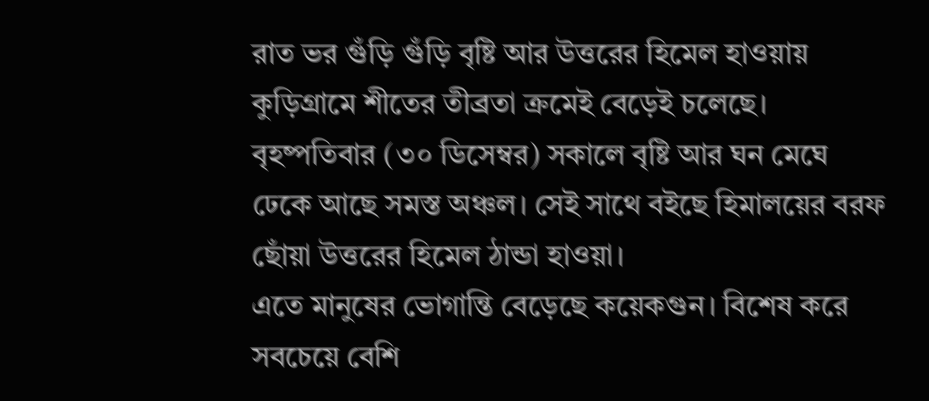রাত ভর গুঁড়ি গুঁড়ি বৃষ্টি আর উত্তরের হিমেল হাওয়ায় কুড়িগ্রামে শীতের তীব্রতা ক্রমেই বেড়েই চলেছে।
বৃহষ্পতিবার (৩০ ডিসেম্বর) সকালে বৃষ্টি আর ঘন মেঘে ঢেকে আছে সমস্ত অঞ্চল। সেই সাথে বইছে হিমালয়ের বরফ ছোঁয়া উত্তরের হিমেল ঠান্ডা হাওয়া।
এতে মানুষের ভোগান্তি বেড়েছে কয়েকগুন। বিশেষ করে সবচেয়ে বেশি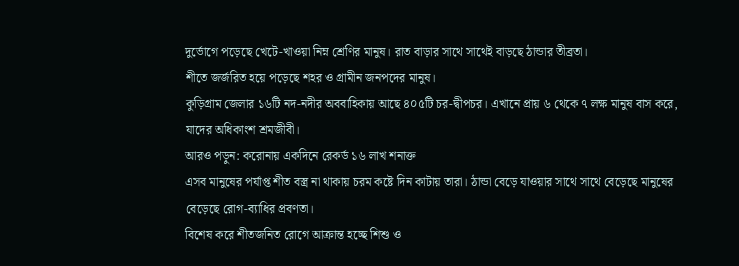দুর্ভোগে পড়েছে খেটে-খাওয়া নিম্ন শ্রেণির মানুষ। রাত বাড়ার সাথে সাথেই বাড়ছে ঠান্ডার তীব্রতা।
শীতে জর্জরিত হয়ে পড়েছে শহর ও গ্রামীন জনপদের মানুষ।
কুড়িগ্রাম জেলার ১৬টি নদ-নদীর অববাহিকায় আছে ৪০৫টি চর-দ্বীপচর। এখানে প্রায় ৬ থেকে ৭ লক্ষ মানুষ বাস করে, যাদের অধিকাংশ শ্রমজীবী।
আরও পড়ুন: করোনায় একদিনে রেকর্ড ১৬ লাখ শনাক্ত
এসব মানুষের পর্যাপ্ত শীত বস্ত্র না থাকায় চরম কষ্টে দিন কাটায় তারা। ঠান্ডা বেড়ে যাওয়ার সাথে সাথে বেড়েছে মানুষের বেড়েছে রোগ-ব্যাধির প্রবণতা।
বিশেষ করে শীতজনিত রোগে আক্রান্ত হচ্ছে শিশু ও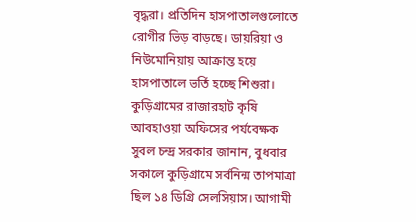বৃদ্ধরা। প্রতিদিন হাসপাতালগুলোতে রোগীর ভিড় বাড়ছে। ডায়রিয়া ও নিউমোনিয়ায় আক্রান্ত হয়ে হাসপাতালে ভর্তি হচ্ছে শিশুরা।
কুড়িগ্রামের রাজারহাট কৃষি আবহাওয়া অফিসের পর্যবেক্ষক সুবল চন্দ্র সরকার জানান, বুধবার সকালে কুড়িগ্রামে সর্বনিন্ম তাপমাত্রা ছিল ১৪ ডিগ্রি সেলসিয়াস। আগামী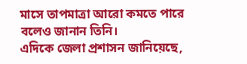মাসে তাপমাত্রা আরো কমতে পারে বলেও জানান তিনি।
এদিকে জেলা প্রশাসন জানিয়েছে,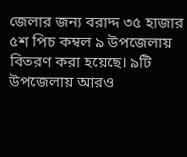জেলার জন্য বরাদ্দ ৩৫ হাজার ৫শ পিচ কম্বল ৯ উপজেলায় বিতরণ করা হয়েছে। ৯টি উপজেলায় আরও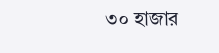৩০ হাজার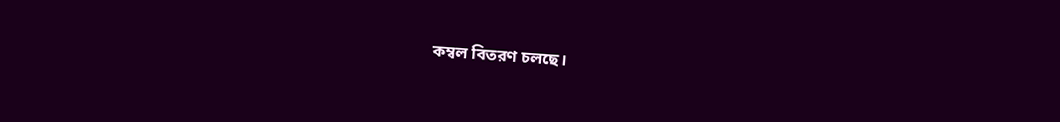কম্বল বিতরণ চলছে।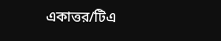একাত্তর/টিএ